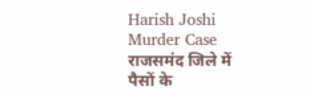Harish Joshi Murder Case राजसमंद जिले में पैसों के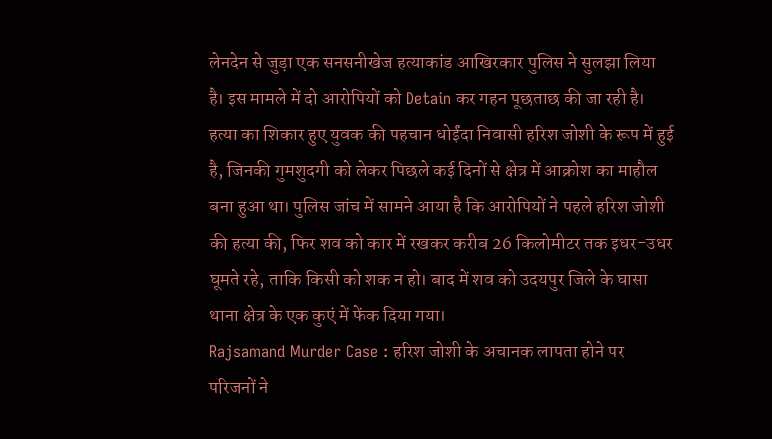लेनदेन से जुड़ा एक सनसनीखेज हत्याकांड आखिरकार पुलिस ने सुलझा लिया है। इस मामले में दो आरोपियों को Detain कर गहन पूछताछ की जा रही है। हत्या का शिकार हुए युवक की पहचान धोईंदा निवासी हरिश जोशी के रूप में हुई है, जिनकी गुमशुदगी को लेकर पिछले कई दिनों से क्षेत्र में आक्रोश का माहौल बना हुआ था। पुलिस जांच में सामने आया है कि आरोपियों ने पहले हरिश जोशी की हत्या की, फिर शव को कार में रखकर करीब 26 किलोमीटर तक इधर-उधर घूमते रहे, ताकि किसी को शक न हो। बाद में शव को उदयपुर जिले के घासा थाना क्षेत्र के एक कुएं में फेंक दिया गया।
Rajsamand Murder Case : हरिश जोशी के अचानक लापता होने पर परिजनों ने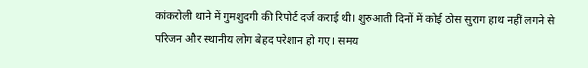कांकरोली थाने में गुमशुदगी की रिपोर्ट दर्ज कराई थी। शुरुआती दिनों में कोई ठोस सुराग हाथ नहीं लगने से परिजन और स्थानीय लोग बेहद परेशान हो गए। समय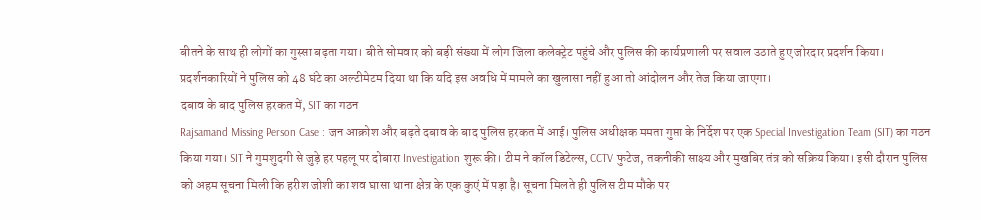बीतने के साथ ही लोगों का गुस्सा बढ़ता गया। बीते सोमवार को बड़ी संख्या में लोग जिला कलेक्ट्रेट पहुंचे और पुलिस की कार्यप्रणाली पर सवाल उठाते हुए जोरदार प्रदर्शन किया। प्रदर्शनकारियों ने पुलिस को 48 घंटे का अल्टीमेटम दिया था कि यदि इस अवधि में मामले का खुलासा नहीं हुआ तो आंदोलन और तेज किया जाएगा।
दबाव के बाद पुलिस हरकत में, SIT का गठन
Rajsamand Missing Person Case : जन आक्रोश और बढ़ते दबाव के बाद पुलिस हरकत में आई। पुलिस अधीक्षक ममता गुप्ता के निर्देश पर एक Special Investigation Team (SIT) का गठन किया गया। SIT ने गुमशुदगी से जुड़े हर पहलू पर दोबारा Investigation शुरू की। टीम ने कॉल डिटेल्स, CCTV फुटेज, तकनीकी साक्ष्य और मुखबिर तंत्र को सक्रिय किया। इसी दौरान पुलिस को अहम सूचना मिली कि हरीश जोशी का शव घासा थाना क्षेत्र के एक कुएं में पड़ा है। सूचना मिलते ही पुलिस टीम मौके पर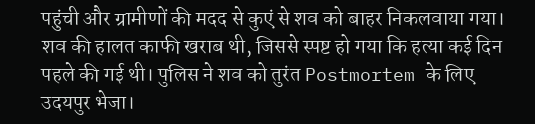पहुंची और ग्रामीणों की मदद से कुएं से शव को बाहर निकलवाया गया। शव की हालत काफी खराब थी, जिससे स्पष्ट हो गया कि हत्या कई दिन पहले की गई थी। पुलिस ने शव को तुरंत Postmortem के लिए उदयपुर भेजा।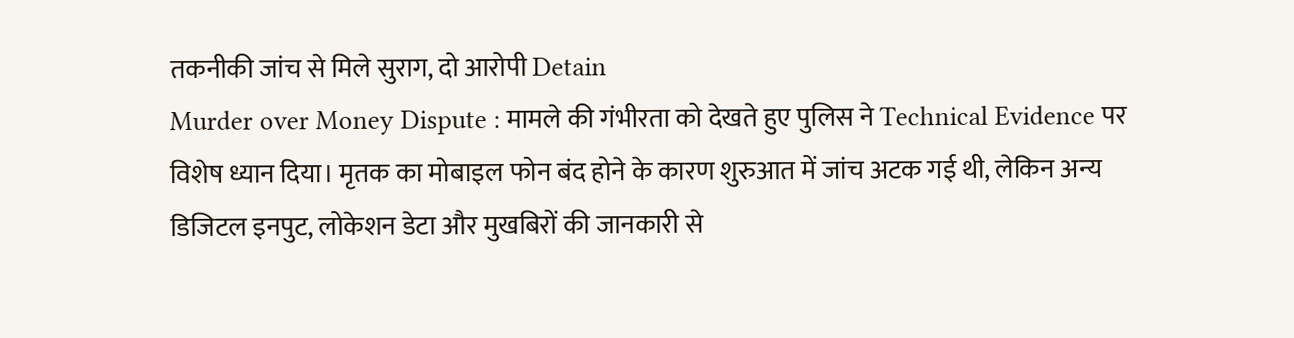तकनीकी जांच से मिले सुराग, दो आरोपी Detain
Murder over Money Dispute : मामले की गंभीरता को देखते हुए पुलिस ने Technical Evidence पर विशेष ध्यान दिया। मृतक का मोबाइल फोन बंद होने के कारण शुरुआत में जांच अटक गई थी, लेकिन अन्य डिजिटल इनपुट, लोकेशन डेटा और मुखबिरों की जानकारी से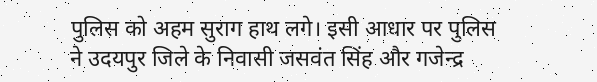पुलिस को अहम सुराग हाथ लगे। इसी आधार पर पुलिस ने उदयपुर जिले के निवासी जसवंत सिंह और गजेन्द्र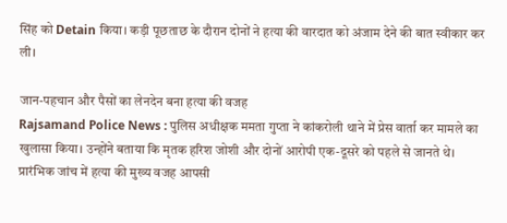सिंह को Detain किया। कड़ी पूछताछ के दौरान दोनों ने हत्या की वारदात को अंजाम देने की बात स्वीकार कर ली।

जान-पहचान और पैसों का लेनदेन बना हत्या की वजह
Rajsamand Police News : पुलिस अधीक्षक ममता गुप्ता ने कांकरोली थाने में प्रेस वार्ता कर मामले का खुलासा किया। उन्होंने बताया कि मृतक हरिश जोशी और दोनों आरोपी एक-दूसरे को पहले से जानते थे। प्रारंभिक जांच में हत्या की मुख्य वजह आपसी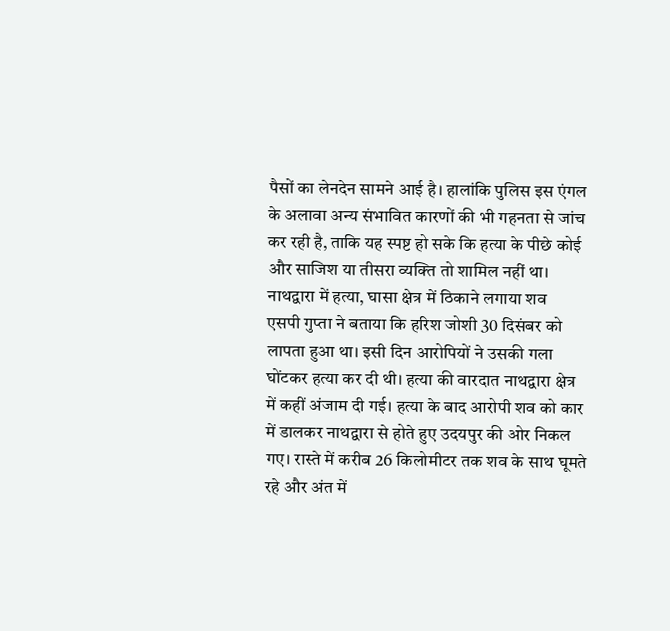पैसों का लेनदेन सामने आई है। हालांकि पुलिस इस एंगल के अलावा अन्य संभावित कारणों की भी गहनता से जांच कर रही है, ताकि यह स्पष्ट हो सके कि हत्या के पीछे कोई और साजिश या तीसरा व्यक्ति तो शामिल नहीं था।
नाथद्वारा में हत्या, घासा क्षेत्र में ठिकाने लगाया शव
एसपी गुप्ता ने बताया कि हरिश जोशी 30 दिसंबर को लापता हुआ था। इसी दिन आरोपियों ने उसकी गला घोंटकर हत्या कर दी थी। हत्या की वारदात नाथद्वारा क्षेत्र में कहीं अंजाम दी गई। हत्या के बाद आरोपी शव को कार में डालकर नाथद्वारा से होते हुए उदयपुर की ओर निकल गए। रास्ते में करीब 26 किलोमीटर तक शव के साथ घूमते रहे और अंत में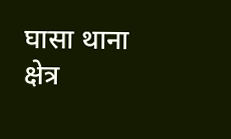घासा थाना क्षेत्र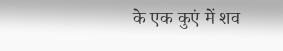के एक कुएं में शव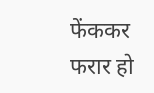फेंककर फरार हो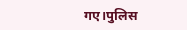गए।पुलिस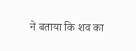ने बताया कि शव का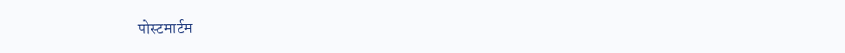पोस्टमार्टम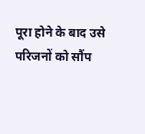पूरा होने के बाद उसे परिजनों को सौंप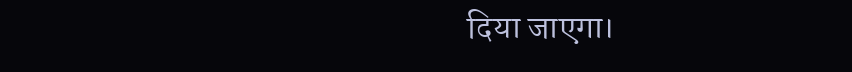दिया जाएगा।